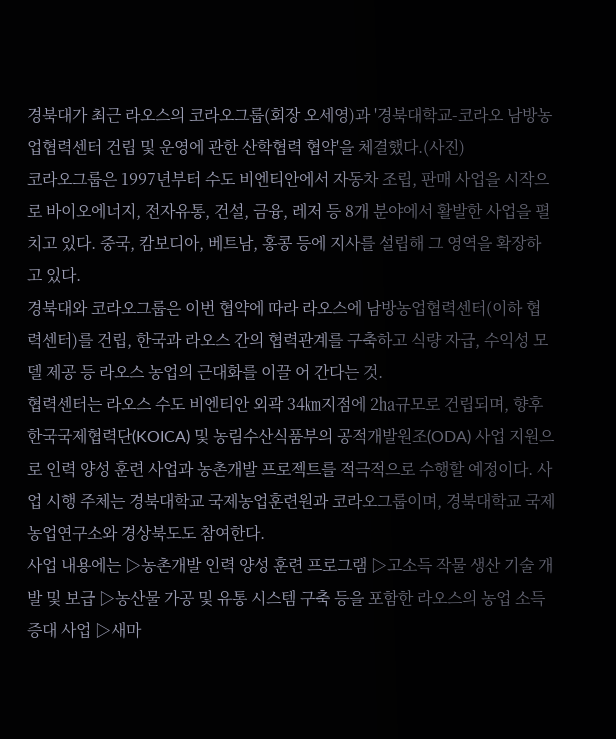경북대가 최근 라오스의 코라오그룹(회장 오세영)과 '경북대학교-코라오 남방농업협력센터 건립 및 운영에 관한 산학협력 협약'을 체결했다.(사진)
코라오그룹은 1997년부터 수도 비엔티안에서 자동차 조립, 판매 사업을 시작으로 바이오에너지, 전자유통, 건설, 금융, 레저 등 8개 분야에서 활발한 사업을 펼치고 있다. 중국, 캄보디아, 베트남, 홍콩 등에 지사를 설립해 그 영역을 확장하고 있다.
경북대와 코라오그룹은 이번 협약에 따라 라오스에 남방농업협력센터(이하 협력센터)를 건립, 한국과 라오스 간의 협력관계를 구축하고 식량 자급, 수익성 모델 제공 등 라오스 농업의 근대화를 이끌 어 간다는 것.
협력센터는 라오스 수도 비엔티안 외곽 34㎞지점에 2㏊규모로 건립되며, 향후 한국국제협력단(KOICA) 및 농림수산식품부의 공적개발원조(ODA) 사업 지원으로 인력 양성 훈련 사업과 농촌개발 프로젝트를 적극적으로 수행할 예정이다. 사업 시행 주체는 경북대학교 국제농업훈련원과 코라오그룹이며, 경북대학교 국제농업연구소와 경상북도도 참여한다.
사업 내용에는 ▷농촌개발 인력 양성 훈련 프로그램 ▷고소득 작물 생산 기술 개발 및 보급 ▷농산물 가공 및 유통 시스템 구축 등을 포함한 라오스의 농업 소득 증대 사업 ▷새마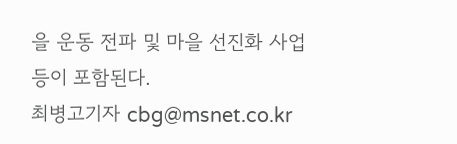을 운동 전파 및 마을 선진화 사업 등이 포함된다.
최병고기자 cbg@msnet.co.kr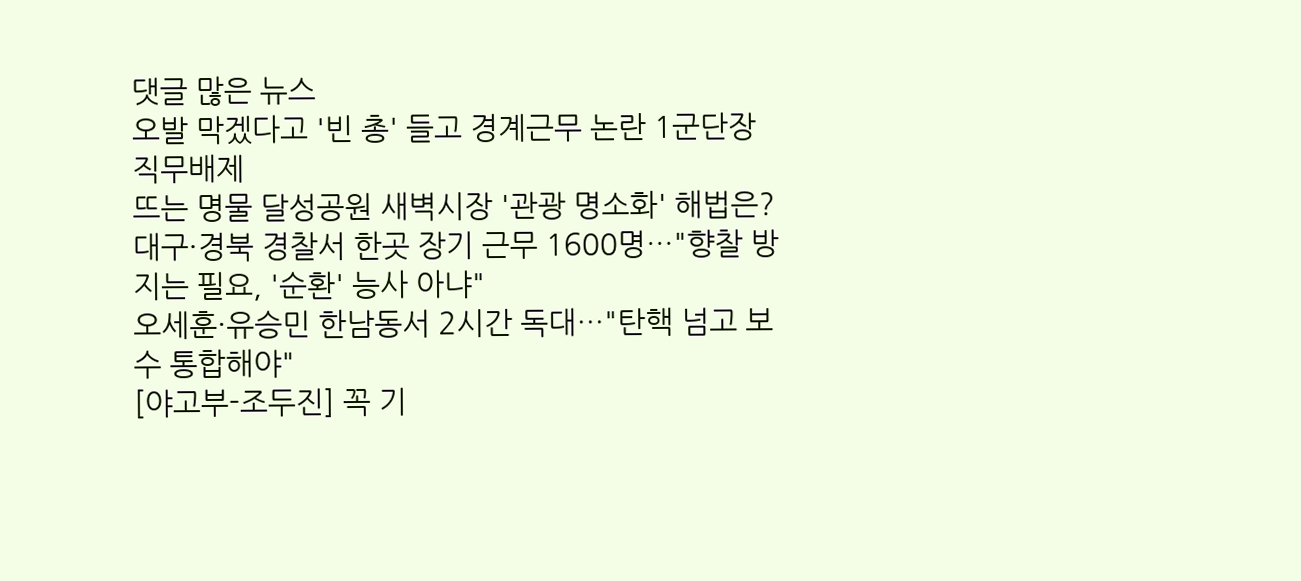댓글 많은 뉴스
오발 막겠다고 '빈 총' 들고 경계근무 논란 1군단장 직무배제
뜨는 명물 달성공원 새벽시장 '관광 명소화' 해법은?
대구·경북 경찰서 한곳 장기 근무 1600명…"향찰 방지는 필요, '순환' 능사 아냐"
오세훈·유승민 한남동서 2시간 독대…"탄핵 넘고 보수 통합해야"
[야고부-조두진] 꼭 기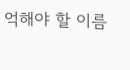억해야 할 이름